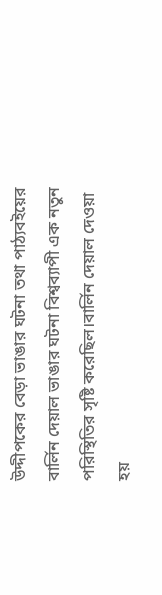উদ্দীপকের বেড়া ভাঙার ঘটনা তথা পাঠ্যবইয়ের বার্লিন দেয়াল ভাঙার ঘটনা বিশ্বব্যাপী এক নতুন পরিস্থিতির সৃষ্টি করেছিল।বার্লিন দেয়াল দেওয়া হয়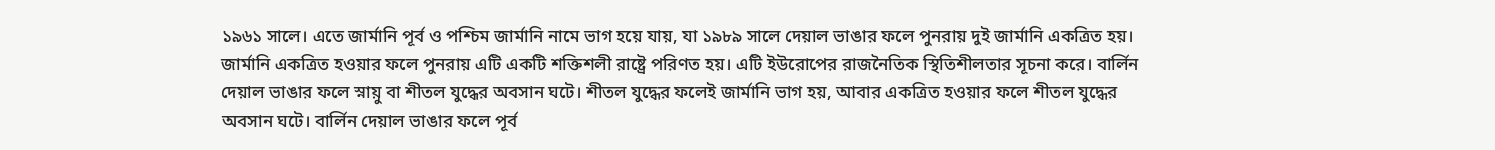১৯৬১ সালে। এতে জার্মানি পূর্ব ও পশ্চিম জার্মানি নামে ভাগ হয়ে যায়, যা ১৯৮৯ সালে দেয়াল ভাঙার ফলে পুনরায় দুই জার্মানি একত্রিত হয়। জার্মানি একত্রিত হওয়ার ফলে পুনরায় এটি একটি শক্তিশলী রাষ্ট্রে পরিণত হয়। এটি ইউরোপের রাজনৈতিক স্থিতিশীলতার সূচনা করে। বার্লিন দেয়াল ভাঙার ফলে স্নায়ু বা শীতল যুদ্ধের অবসান ঘটে। শীতল যুদ্ধের ফলেই জার্মানি ভাগ হয়, আবার একত্রিত হওয়ার ফলে শীতল যুদ্ধের অবসান ঘটে। বার্লিন দেয়াল ভাঙার ফলে পূর্ব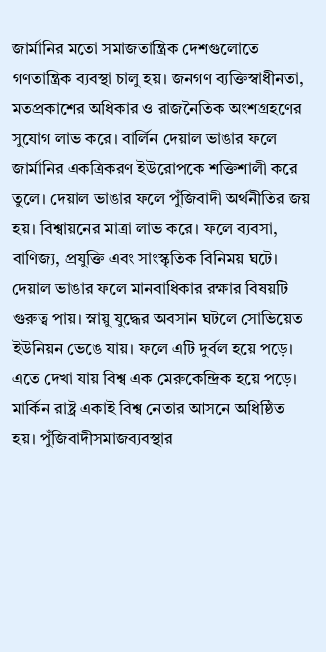জার্মানির মতো সমাজতান্ত্রিক দেশগুলোতে গণতান্ত্রিক ব্যবস্থা চালু হয়। জনগণ ব্যক্তিস্বাধীনতা, মতপ্রকাশের অধিকার ও রাজনৈতিক অংশগ্রহণের সুযোগ লাভ করে। বার্লিন দেয়াল ভাঙার ফলে জার্মানির একত্রিকরণ ইউরোপকে শক্তিশালী করে তুলে। দেয়াল ভাঙার ফলে পুঁজিবাদী অর্থনীতির জয় হয়। বিশ্বায়নের মাত্রা লাভ করে। ফলে ব্যবসা, বাণিজ্য, প্রযুক্তি এবং সাংস্কৃতিক বিনিময় ঘটে। দেয়াল ভাঙার ফলে মানবাধিকার রক্ষার বিষয়টি গুরুত্ব পায়। স্নায়ু যুদ্ধের অবসান ঘটলে সোভিয়েত ইউনিয়ন ভেঙে যায়। ফলে এটি দুর্বল হয়ে পড়ে। এতে দেখা যায় বিশ্ব এক মেরুকেন্দ্রিক হয়ে পড়ে। মার্কিন রাষ্ট্র একাই বিশ্ব নেতার আসনে অধিষ্ঠিত হয়। পুঁজিবাদীসমাজব্যবস্থার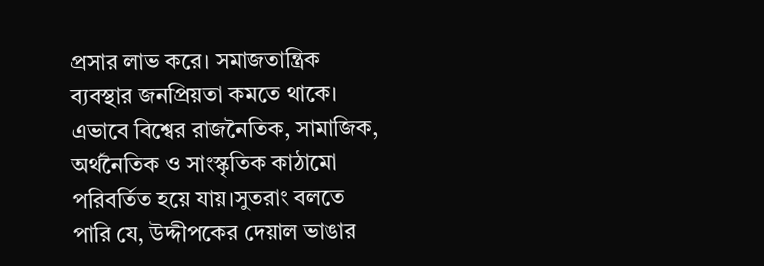প্রসার লাভ করে। সমাজতান্ত্রিক ব্যবস্থার জনপ্রিয়তা কমতে থাকে। এভাবে বিশ্বের রাজনৈতিক, সামাজিক, অর্থনৈতিক ও সাংস্কৃতিক কাঠামো পরিবর্তিত হয়ে যায়।সুতরাং বলতে পারি যে, উদ্দীপকের দেয়াল ভাঙার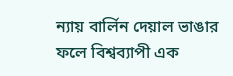ন্যায় বার্লিন দেয়াল ভাঙার ফলে বিশ্বব্যাপী এক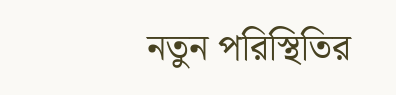নতুন পরিস্থিতির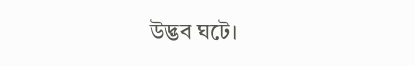উদ্ভব ঘটে।